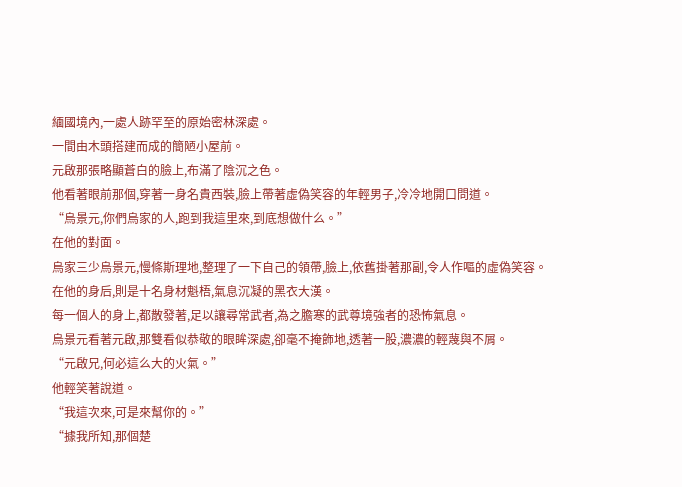緬國境內,一處人跡罕至的原始密林深處。
一間由木頭搭建而成的簡陋小屋前。
元啟那張略顯蒼白的臉上,布滿了陰沉之色。
他看著眼前那個,穿著一身名貴西裝,臉上帶著虛偽笑容的年輕男子,冷冷地開口問道。
“烏景元,你們烏家的人,跑到我這里來,到底想做什么。”
在他的對面。
烏家三少烏景元,慢條斯理地,整理了一下自己的領帶,臉上,依舊掛著那副,令人作嘔的虛偽笑容。
在他的身后,則是十名身材魁梧,氣息沉凝的黑衣大漢。
每一個人的身上,都散發著,足以讓尋常武者,為之膽寒的武尊境強者的恐怖氣息。
烏景元看著元啟,那雙看似恭敬的眼眸深處,卻毫不掩飾地,透著一股,濃濃的輕蔑與不屑。
“元啟兄,何必這么大的火氣。”
他輕笑著說道。
“我這次來,可是來幫你的。”
“據我所知,那個楚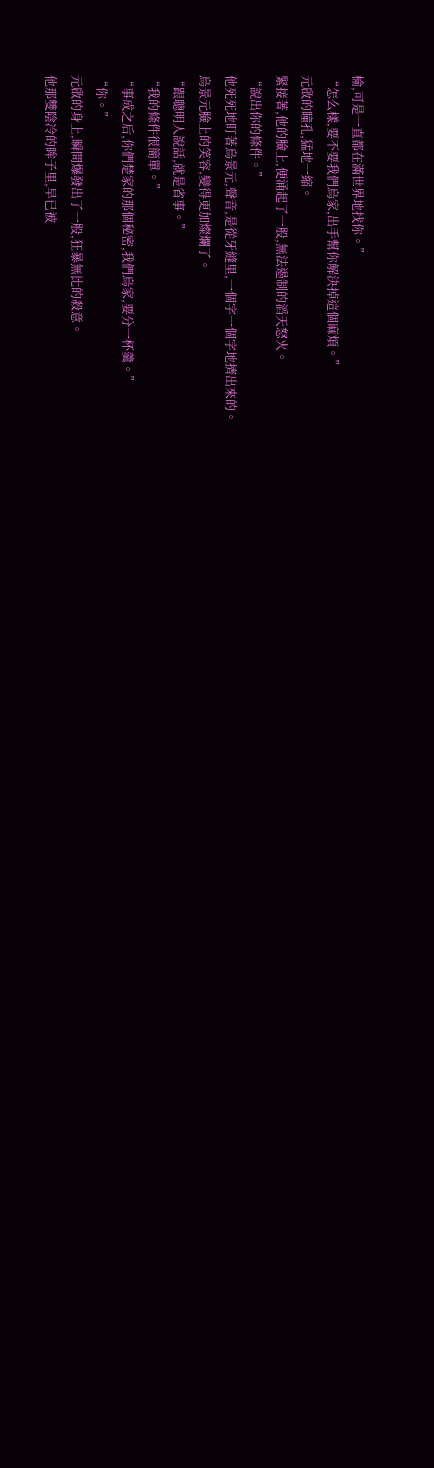榆,可是一直都在滿世界地找你。”
“怎么樣,要不要我們烏家,出手幫你解決掉這個麻煩。”
元啟的瞳孔,猛地一縮。
緊接著,他的臉上,便涌起了一股,無法遏制的滔天怒火。
“說出你的條件。”
他死死地盯著烏景元,聲音,是從牙縫里,一個字一個字地擠出來的。
烏景元臉上的笑容,變得更加燦爛了。
“跟聰明人說話,就是省事。”
“我的條件很簡單。”
“事成之后,你們楚家的那個秘密,我們烏家,要分一杯羹。”
“你。”
元啟的身上,瞬間爆發出了一股,狂暴無比的殺意。
他那雙陰冷的眸子里,早已被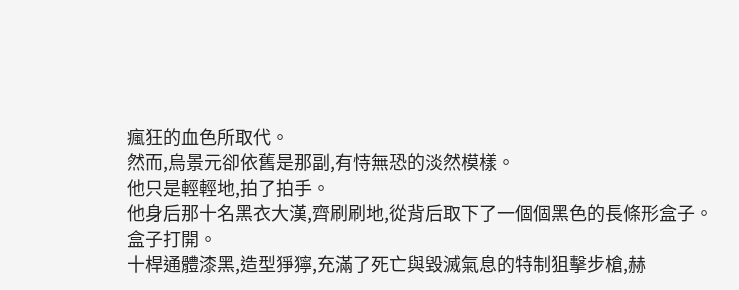瘋狂的血色所取代。
然而,烏景元卻依舊是那副,有恃無恐的淡然模樣。
他只是輕輕地,拍了拍手。
他身后那十名黑衣大漢,齊刷刷地,從背后取下了一個個黑色的長條形盒子。
盒子打開。
十桿通體漆黑,造型猙獰,充滿了死亡與毀滅氣息的特制狙擊步槍,赫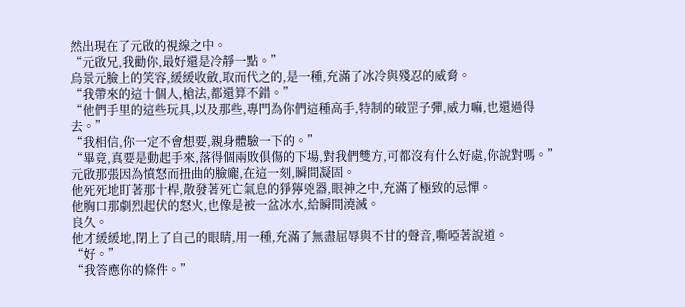然出現在了元啟的視線之中。
“元啟兄,我勸你,最好還是冷靜一點。”
烏景元臉上的笑容,緩緩收斂,取而代之的,是一種,充滿了冰冷與殘忍的威脅。
“我帶來的這十個人,槍法,都還算不錯。”
“他們手里的這些玩具,以及那些,專門為你們這種高手,特制的破罡子彈,威力嘛,也還過得去。”
“我相信,你一定不會想要,親身體驗一下的。”
“畢竟,真要是動起手來,落得個兩敗俱傷的下場,對我們雙方,可都沒有什么好處,你說對嗎。”
元啟那張因為憤怒而扭曲的臉龐,在這一刻,瞬間凝固。
他死死地盯著那十桿,散發著死亡氣息的猙獰兇器,眼神之中,充滿了極致的忌憚。
他胸口那劇烈起伏的怒火,也像是被一盆冰水,給瞬間澆滅。
良久。
他才緩緩地,閉上了自己的眼睛,用一種,充滿了無盡屈辱與不甘的聲音,嘶啞著說道。
“好。”
“我答應你的條件。”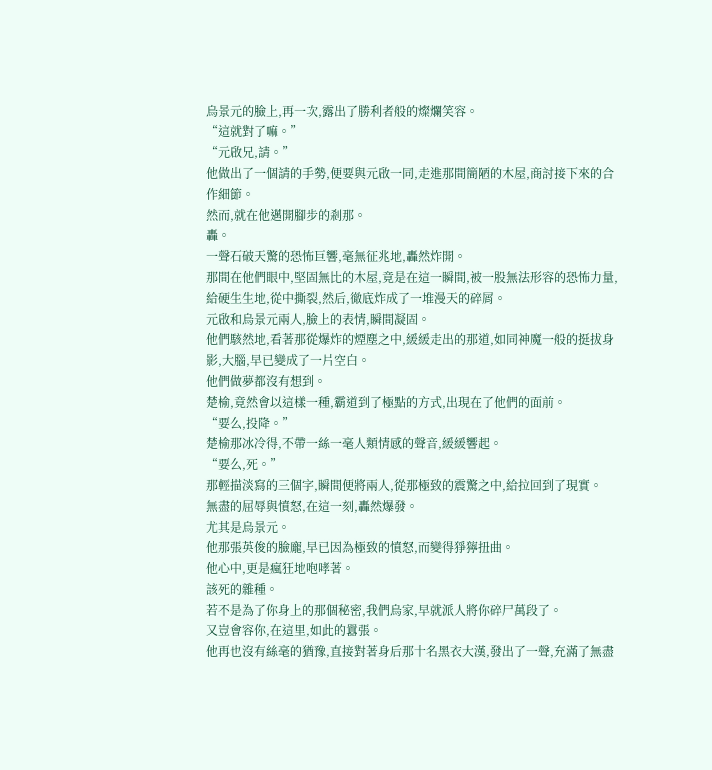烏景元的臉上,再一次,露出了勝利者般的燦爛笑容。
“這就對了嘛。”
“元啟兄,請。”
他做出了一個請的手勢,便要與元啟一同,走進那間簡陋的木屋,商討接下來的合作細節。
然而,就在他邁開腳步的剎那。
轟。
一聲石破天驚的恐怖巨響,毫無征兆地,轟然炸開。
那間在他們眼中,堅固無比的木屋,竟是在這一瞬間,被一股無法形容的恐怖力量,給硬生生地,從中撕裂,然后,徹底炸成了一堆漫天的碎屑。
元啟和烏景元兩人,臉上的表情,瞬間凝固。
他們駭然地,看著那從爆炸的煙塵之中,緩緩走出的那道,如同神魔一般的挺拔身影,大腦,早已變成了一片空白。
他們做夢都沒有想到。
楚榆,竟然會以這樣一種,霸道到了極點的方式,出現在了他們的面前。
“要么,投降。”
楚榆那冰冷得,不帶一絲一毫人類情感的聲音,緩緩響起。
“要么,死。”
那輕描淡寫的三個字,瞬間便將兩人,從那極致的震驚之中,給拉回到了現實。
無盡的屈辱與憤怒,在這一刻,轟然爆發。
尤其是烏景元。
他那張英俊的臉龐,早已因為極致的憤怒,而變得猙獰扭曲。
他心中,更是瘋狂地咆哮著。
該死的雜種。
若不是為了你身上的那個秘密,我們烏家,早就派人將你碎尸萬段了。
又豈會容你,在這里,如此的囂張。
他再也沒有絲毫的猶豫,直接對著身后那十名黑衣大漢,發出了一聲,充滿了無盡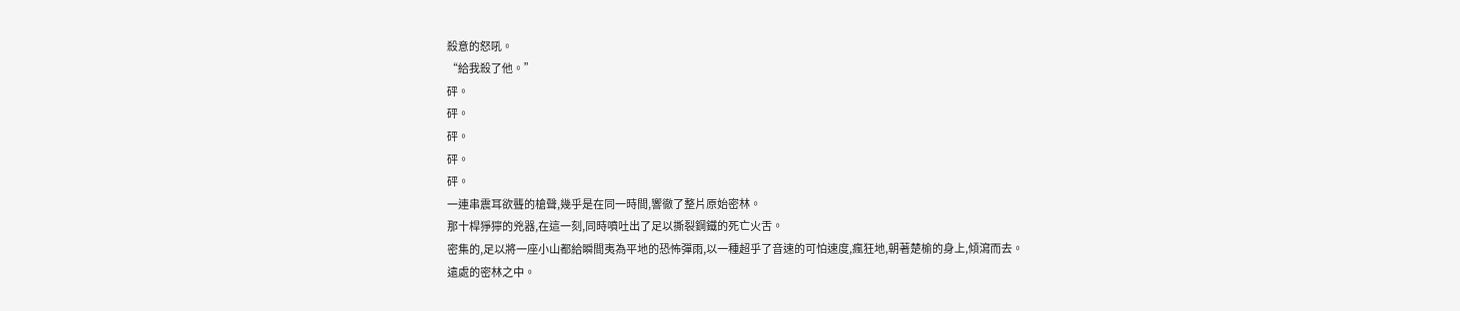殺意的怒吼。
“給我殺了他。”
砰。
砰。
砰。
砰。
砰。
一連串震耳欲聾的槍聲,幾乎是在同一時間,響徹了整片原始密林。
那十桿猙獰的兇器,在這一刻,同時噴吐出了足以撕裂鋼鐵的死亡火舌。
密集的,足以將一座小山都給瞬間夷為平地的恐怖彈雨,以一種超乎了音速的可怕速度,瘋狂地,朝著楚榆的身上,傾瀉而去。
遠處的密林之中。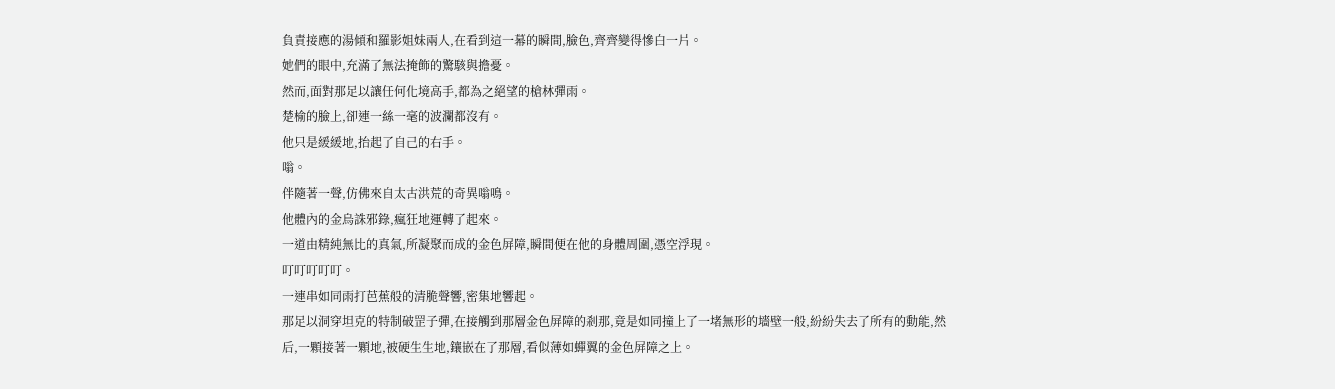負責接應的湯傾和羅影姐妹兩人,在看到這一幕的瞬間,臉色,齊齊變得慘白一片。
她們的眼中,充滿了無法掩飾的驚駭與擔憂。
然而,面對那足以讓任何化境高手,都為之絕望的槍林彈雨。
楚榆的臉上,卻連一絲一毫的波瀾都沒有。
他只是緩緩地,抬起了自己的右手。
嗡。
伴隨著一聲,仿佛來自太古洪荒的奇異嗡鳴。
他體內的金烏誅邪錄,瘋狂地運轉了起來。
一道由精純無比的真氣,所凝聚而成的金色屏障,瞬間便在他的身體周圍,憑空浮現。
叮叮叮叮叮。
一連串如同雨打芭蕉般的清脆聲響,密集地響起。
那足以洞穿坦克的特制破罡子彈,在接觸到那層金色屏障的剎那,竟是如同撞上了一堵無形的墻壁一般,紛紛失去了所有的動能,然后,一顆接著一顆地,被硬生生地,鑲嵌在了那層,看似薄如蟬翼的金色屏障之上。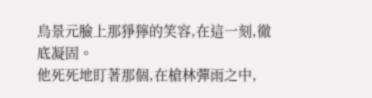烏景元臉上那猙獰的笑容,在這一刻,徹底凝固。
他死死地盯著那個,在槍林彈雨之中,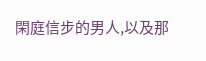閑庭信步的男人,以及那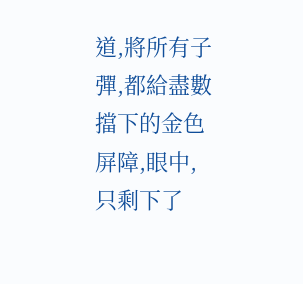道,將所有子彈,都給盡數擋下的金色屏障,眼中,只剩下了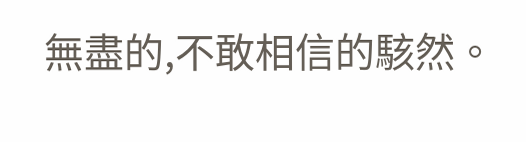無盡的,不敢相信的駭然。